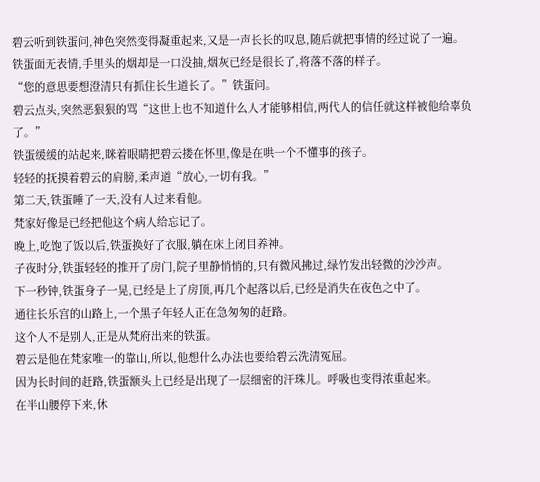碧云听到铁蛋问,神色突然变得凝重起来,又是一声长长的叹息,随后就把事情的经过说了一遍。
铁蛋面无表情,手里头的烟却是一口没抽,烟灰已经是很长了,将落不落的样子。
“您的意思要想澄清只有抓住长生道长了。”铁蛋问。
碧云点头,突然恶狠狠的骂“这世上也不知道什么人才能够相信,两代人的信任就这样被他给辜负了。”
铁蛋缓缓的站起来,眯着眼睛把碧云搂在怀里,像是在哄一个不懂事的孩子。
轻轻的抚摸着碧云的肩膀,柔声道“放心,一切有我。”
第二天,铁蛋睡了一天,没有人过来看他。
梵家好像是已经把他这个病人给忘记了。
晚上,吃饱了饭以后,铁蛋换好了衣服,躺在床上闭目养神。
子夜时分,铁蛋轻轻的推开了房门,院子里静悄悄的,只有微风拂过,绿竹发出轻微的沙沙声。
下一秒钟,铁蛋身子一晃,已经是上了房顶,再几个起落以后,已经是消失在夜色之中了。
通往长乐宫的山路上,一个黑子年轻人正在急匆匆的赶路。
这个人不是别人,正是从梵府出来的铁蛋。
碧云是他在梵家唯一的靠山,所以,他想什么办法也要给碧云洗清冤屈。
因为长时间的赶路,铁蛋额头上已经是出现了一层细密的汗珠儿。呼吸也变得浓重起来。
在半山腰停下来,休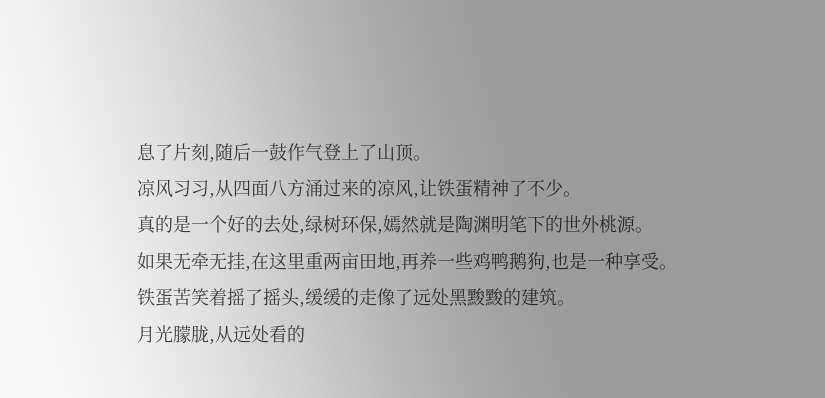息了片刻,随后一鼓作气登上了山顶。
凉风习习,从四面八方涌过来的凉风,让铁蛋精神了不少。
真的是一个好的去处,绿树环保,嫣然就是陶渊明笔下的世外桃源。
如果无牵无挂,在这里重两亩田地,再养一些鸡鸭鹅狗,也是一种享受。
铁蛋苦笑着摇了摇头,缓缓的走像了远处黑黢黢的建筑。
月光朦胧,从远处看的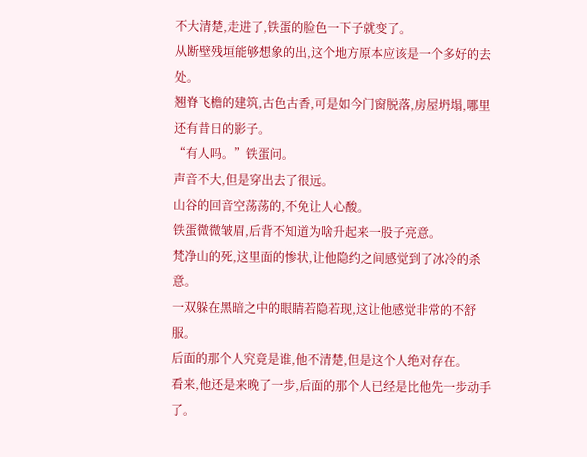不大清楚,走进了,铁蛋的脸色一下子就变了。
从断壁残垣能够想象的出,这个地方原本应该是一个多好的去处。
翘脊飞檐的建筑,古色古香,可是如今门窗脱落,房屋坍塌,哪里还有昔日的影子。
“有人吗。”铁蛋问。
声音不大,但是穿出去了很远。
山谷的回音空荡荡的,不免让人心酸。
铁蛋微微皱眉,后背不知道为啥升起来一股子亮意。
梵净山的死,这里面的惨状,让他隐约之间感觉到了冰冷的杀意。
一双躲在黑暗之中的眼睛若隐若现,这让他感觉非常的不舒服。
后面的那个人究竟是谁,他不清楚,但是这个人绝对存在。
看来,他还是来晚了一步,后面的那个人已经是比他先一步动手了。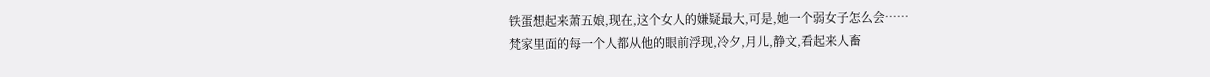铁蛋想起来萧五娘,现在,这个女人的嫌疑最大,可是,她一个弱女子怎么会……
梵家里面的每一个人都从他的眼前浮现,冷夕,月儿,静文,看起来人畜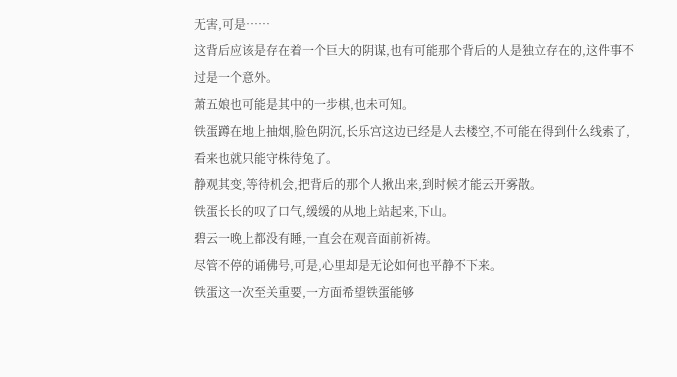无害,可是……
这背后应该是存在着一个巨大的阴谋,也有可能那个背后的人是独立存在的,这件事不过是一个意外。
萧五娘也可能是其中的一步棋,也未可知。
铁蛋蹲在地上抽烟,脸色阴沉,长乐宫这边已经是人去楼空,不可能在得到什么线索了,看来也就只能守株待兔了。
静观其变,等待机会,把背后的那个人揪出来,到时候才能云开雾散。
铁蛋长长的叹了口气,缓缓的从地上站起来,下山。
碧云一晚上都没有睡,一直会在观音面前祈祷。
尽管不停的诵佛号,可是,心里却是无论如何也平静不下来。
铁蛋这一次至关重要,一方面希望铁蛋能够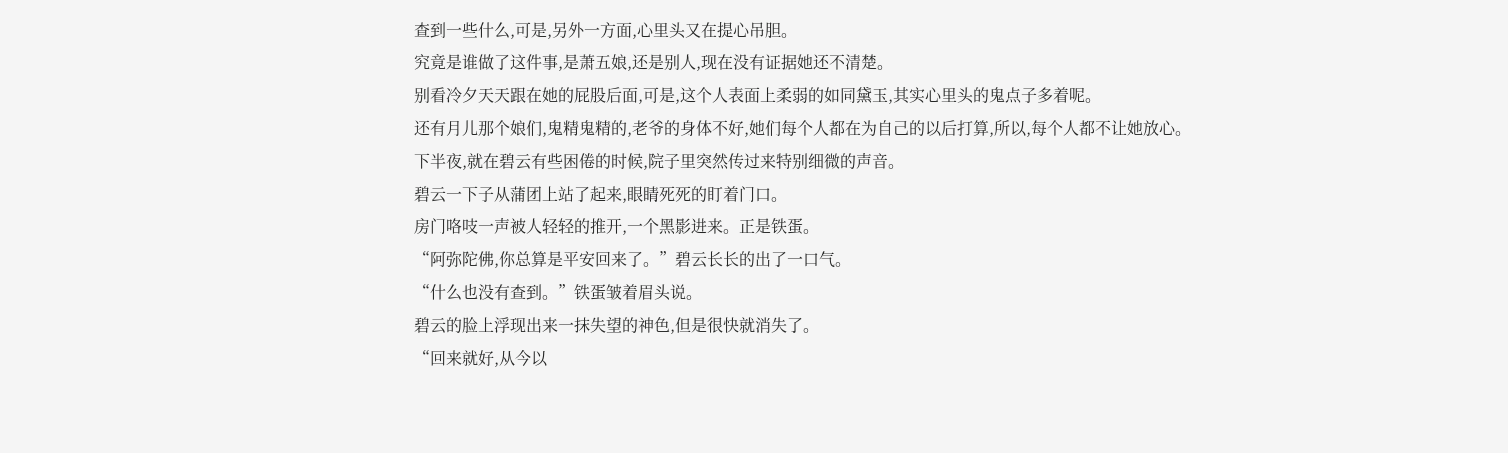查到一些什么,可是,另外一方面,心里头又在提心吊胆。
究竟是谁做了这件事,是萧五娘,还是别人,现在没有证据她还不清楚。
别看冷夕天天跟在她的屁股后面,可是,这个人表面上柔弱的如同黛玉,其实心里头的鬼点子多着呢。
还有月儿那个娘们,鬼精鬼精的,老爷的身体不好,她们每个人都在为自己的以后打算,所以,每个人都不让她放心。
下半夜,就在碧云有些困倦的时候,院子里突然传过来特别细微的声音。
碧云一下子从蒲团上站了起来,眼睛死死的盯着门口。
房门咯吱一声被人轻轻的推开,一个黑影进来。正是铁蛋。
“阿弥陀佛,你总算是平安回来了。”碧云长长的出了一口气。
“什么也没有查到。”铁蛋皱着眉头说。
碧云的脸上浮现出来一抹失望的神色,但是很快就消失了。
“回来就好,从今以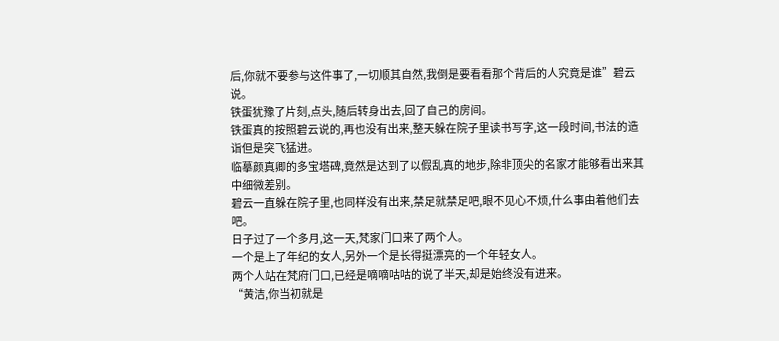后,你就不要参与这件事了,一切顺其自然,我倒是要看看那个背后的人究竟是谁”碧云说。
铁蛋犹豫了片刻,点头,随后转身出去,回了自己的房间。
铁蛋真的按照碧云说的,再也没有出来,整天躲在院子里读书写字,这一段时间,书法的造诣但是突飞猛进。
临摹颜真卿的多宝塔碑,竟然是达到了以假乱真的地步,除非顶尖的名家才能够看出来其中细微差别。
碧云一直躲在院子里,也同样没有出来,禁足就禁足吧,眼不见心不烦,什么事由着他们去吧。
日子过了一个多月,这一天,梵家门口来了两个人。
一个是上了年纪的女人,另外一个是长得挺漂亮的一个年轻女人。
两个人站在梵府门口,已经是嘀嘀咕咕的说了半天,却是始终没有进来。
“黄洁,你当初就是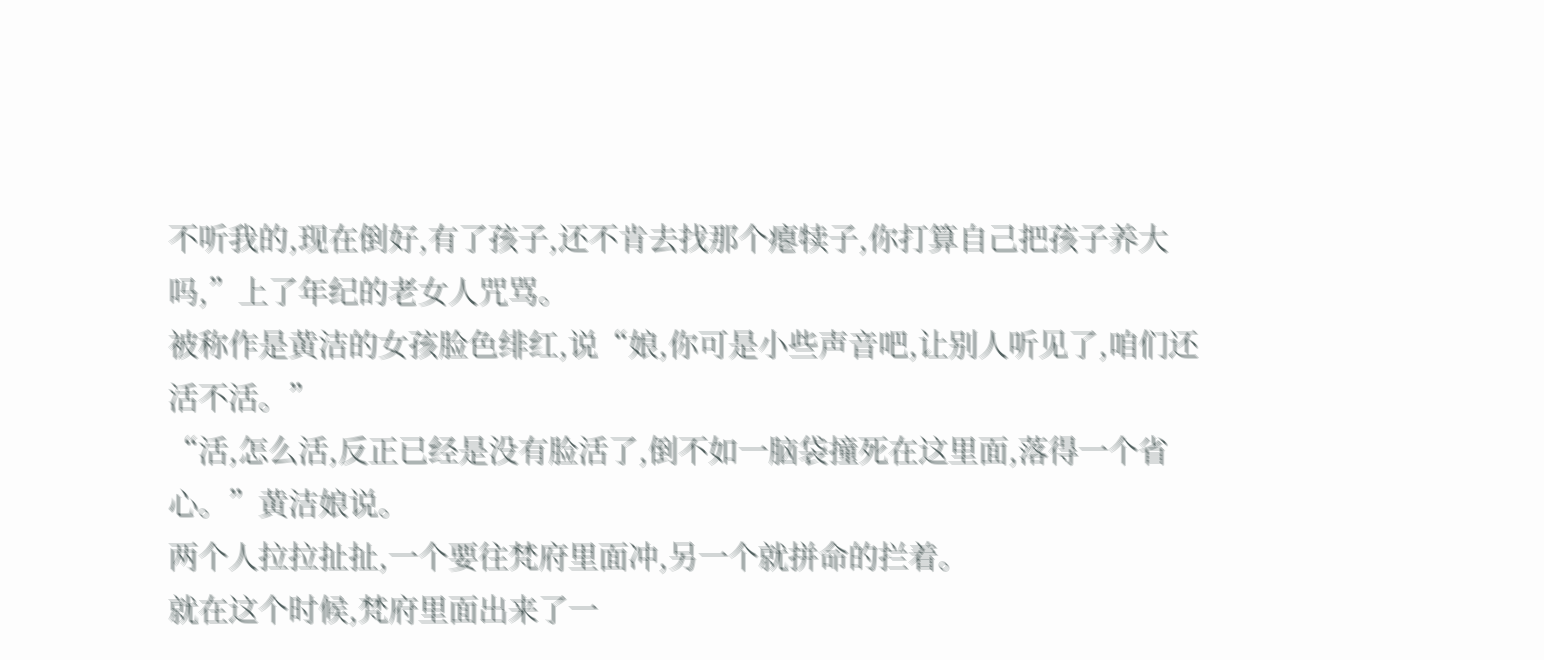不听我的,现在倒好,有了孩子,还不肯去找那个瘪犊子,你打算自己把孩子养大吗,”上了年纪的老女人咒骂。
被称作是黄洁的女孩脸色绯红,说“娘,你可是小些声音吧,让别人听见了,咱们还活不活。”
“活,怎么活,反正已经是没有脸活了,倒不如一脑袋撞死在这里面,落得一个省心。”黄洁娘说。
两个人拉拉扯扯,一个要往梵府里面冲,另一个就拼命的拦着。
就在这个时候,梵府里面出来了一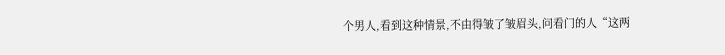个男人,看到这种情景,不由得皱了皱眉头,问看门的人“这两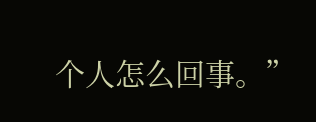个人怎么回事。”